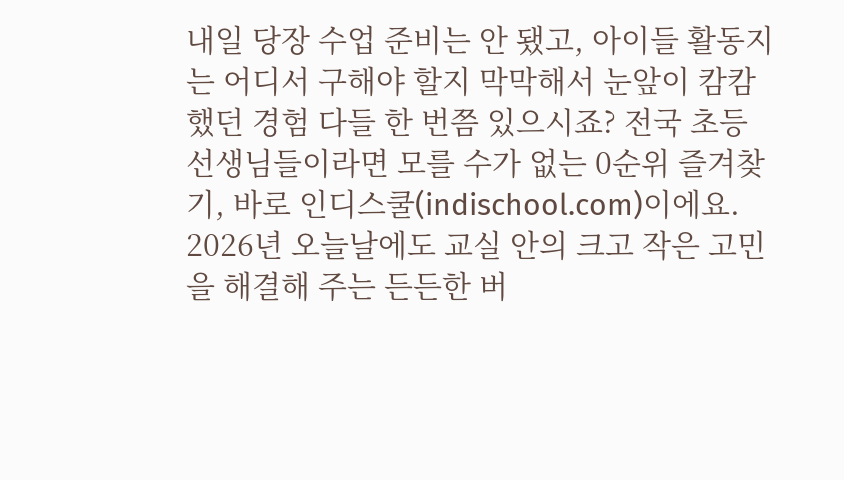내일 당장 수업 준비는 안 됐고, 아이들 활동지는 어디서 구해야 할지 막막해서 눈앞이 캄캄했던 경험 다들 한 번쯤 있으시죠? 전국 초등 선생님들이라면 모를 수가 없는 0순위 즐겨찾기, 바로 인디스쿨(indischool.com)이에요. 2026년 오늘날에도 교실 안의 크고 작은 고민을 해결해 주는 든든한 버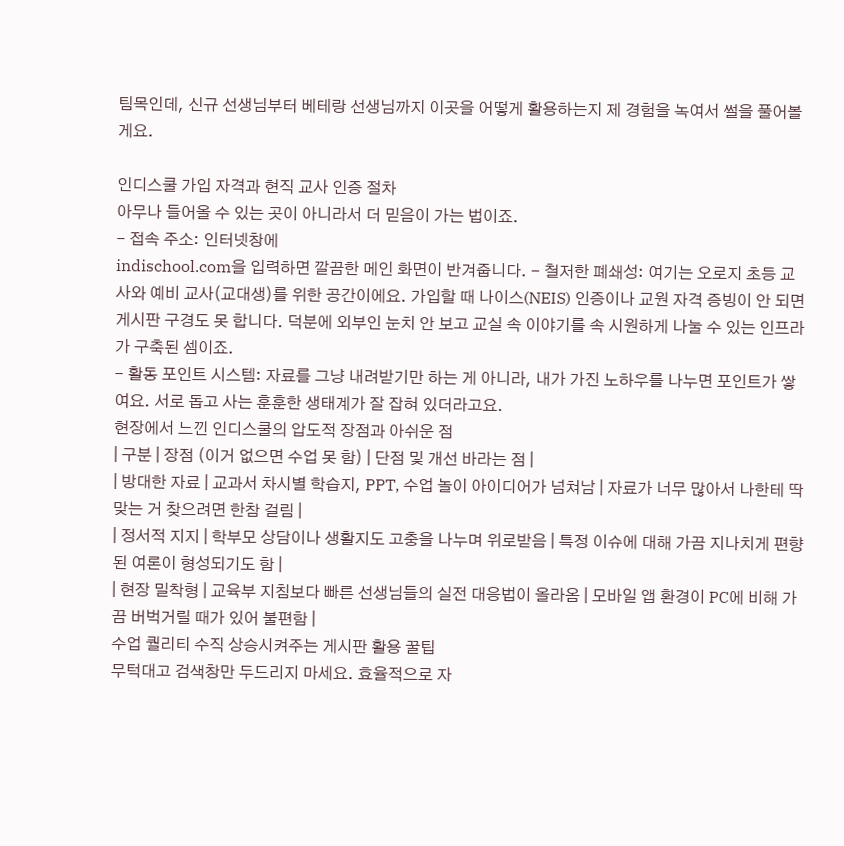팀목인데, 신규 선생님부터 베테랑 선생님까지 이곳을 어떻게 활용하는지 제 경험을 녹여서 썰을 풀어볼게요.

인디스쿨 가입 자격과 현직 교사 인증 절차
아무나 들어올 수 있는 곳이 아니라서 더 믿음이 가는 법이죠.
- 접속 주소: 인터넷창에
indischool.com을 입력하면 깔끔한 메인 화면이 반겨줍니다. - 철저한 폐쇄성: 여기는 오로지 초등 교사와 예비 교사(교대생)를 위한 공간이에요. 가입할 때 나이스(NEIS) 인증이나 교원 자격 증빙이 안 되면 게시판 구경도 못 합니다. 덕분에 외부인 눈치 안 보고 교실 속 이야기를 속 시원하게 나눌 수 있는 인프라가 구축된 셈이죠.
- 활동 포인트 시스템: 자료를 그냥 내려받기만 하는 게 아니라, 내가 가진 노하우를 나누면 포인트가 쌓여요. 서로 돕고 사는 훈훈한 생태계가 잘 잡혀 있더라고요.
현장에서 느낀 인디스쿨의 압도적 장점과 아쉬운 점
| 구분 | 장점 (이거 없으면 수업 못 함) | 단점 및 개선 바라는 점 |
| 방대한 자료 | 교과서 차시별 학습지, PPT, 수업 놀이 아이디어가 넘쳐남 | 자료가 너무 많아서 나한테 딱 맞는 거 찾으려면 한참 걸림 |
| 정서적 지지 | 학부모 상담이나 생활지도 고충을 나누며 위로받음 | 특정 이슈에 대해 가끔 지나치게 편향된 여론이 형성되기도 함 |
| 현장 밀착형 | 교육부 지침보다 빠른 선생님들의 실전 대응법이 올라옴 | 모바일 앱 환경이 PC에 비해 가끔 버벅거릴 때가 있어 불편함 |
수업 퀄리티 수직 상승시켜주는 게시판 활용 꿀팁
무턱대고 검색창만 두드리지 마세요. 효율적으로 자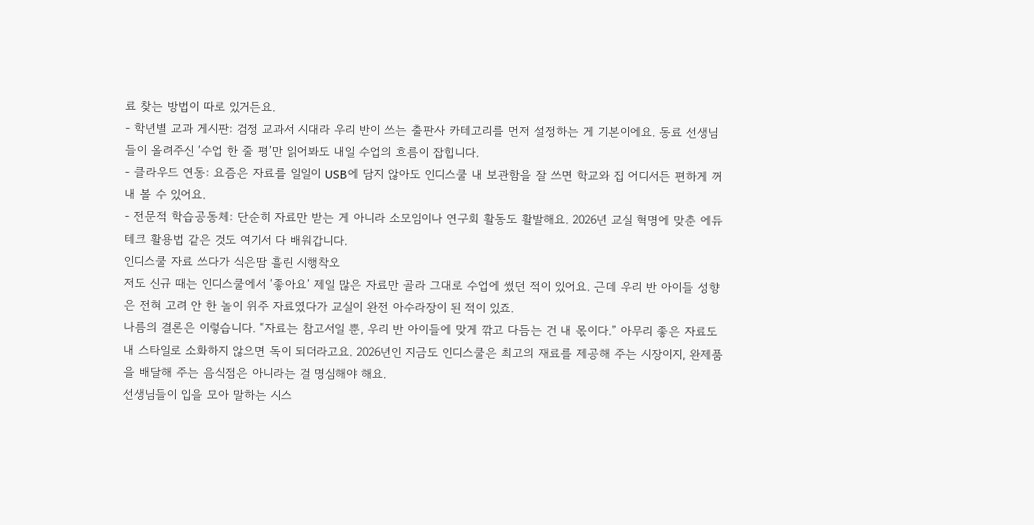료 찾는 방법이 따로 있거든요.
- 학년별 교과 게시판: 검정 교과서 시대라 우리 반이 쓰는 출판사 카테고리를 먼저 설정하는 게 기본이에요. 동료 선생님들이 올려주신 ‘수업 한 줄 평’만 읽어봐도 내일 수업의 흐름이 잡힙니다.
- 클라우드 연동: 요즘은 자료를 일일이 USB에 담지 않아도 인디스쿨 내 보관함을 잘 쓰면 학교와 집 어디서든 편하게 꺼내 볼 수 있어요.
- 전문적 학습공동체: 단순히 자료만 받는 게 아니라 소모임이나 연구회 활동도 활발해요. 2026년 교실 혁명에 맞춘 에듀테크 활용법 같은 것도 여기서 다 배워갑니다.
인디스쿨 자료 쓰다가 식은땀 흘린 시행착오
저도 신규 때는 인디스쿨에서 ‘좋아요’ 제일 많은 자료만 골라 그대로 수업에 썼던 적이 있어요. 근데 우리 반 아이들 성향은 전혀 고려 안 한 놀이 위주 자료였다가 교실이 완전 아수라장이 된 적이 있죠.
나름의 결론은 이렇습니다. “자료는 참고서일 뿐, 우리 반 아이들에 맞게 깎고 다듬는 건 내 몫이다.” 아무리 좋은 자료도 내 스타일로 소화하지 않으면 독이 되더라고요. 2026년인 지금도 인디스쿨은 최고의 재료를 제공해 주는 시장이지, 완제품을 배달해 주는 음식점은 아니라는 걸 명심해야 해요.
선생님들이 입을 모아 말하는 시스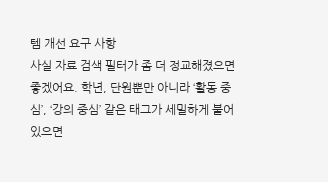템 개선 요구 사항
사실 자료 검색 필터가 좀 더 정교해졌으면 좋겠어요. 학년, 단원뿐만 아니라 ‘활동 중심’, ‘강의 중심’ 같은 태그가 세밀하게 붙어 있으면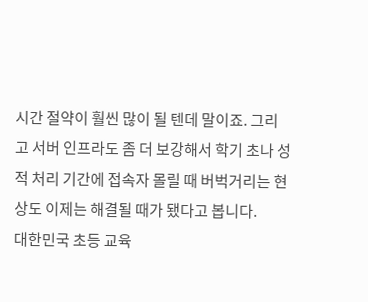시간 절약이 훨씬 많이 될 텐데 말이죠. 그리고 서버 인프라도 좀 더 보강해서 학기 초나 성적 처리 기간에 접속자 몰릴 때 버벅거리는 현상도 이제는 해결될 때가 됐다고 봅니다.
대한민국 초등 교육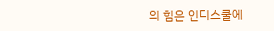의 힘은 인디스쿨에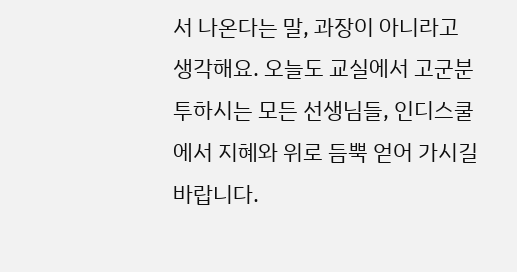서 나온다는 말, 과장이 아니라고 생각해요. 오늘도 교실에서 고군분투하시는 모든 선생님들, 인디스쿨에서 지혜와 위로 듬뿍 얻어 가시길 바랍니다.